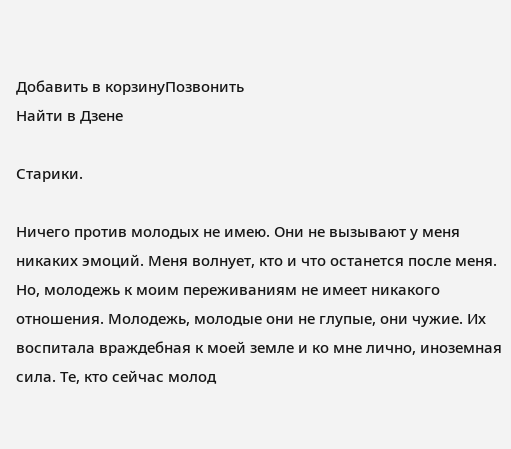Добавить в корзинуПозвонить
Найти в Дзене

Старики.

Ничего против молодых не имею. Они не вызывают у меня никаких эмоций. Меня волнует, кто и что останется после меня. Но, молодежь к моим переживаниям не имеет никакого отношения. Молодежь, молодые они не глупые, они чужие. Их воспитала враждебная к моей земле и ко мне лично, иноземная сила. Те, кто сейчас молод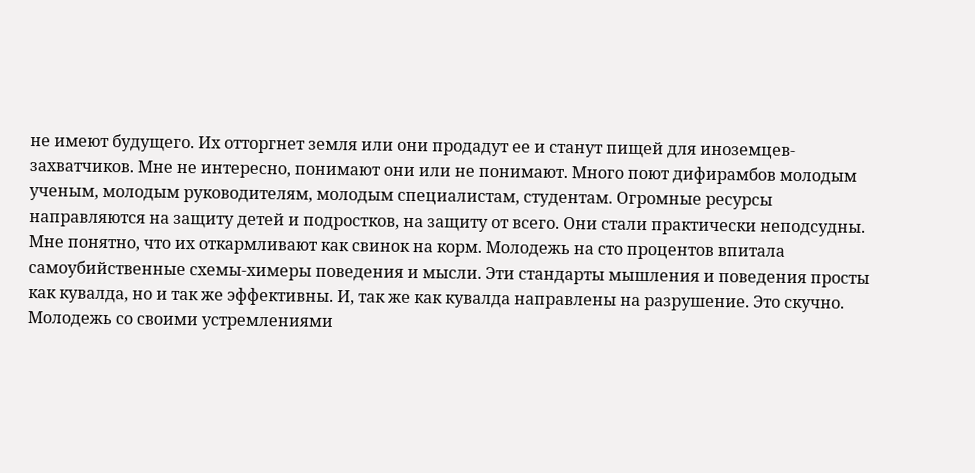не имеют будущего. Их отторгнет земля или они продадут ее и станут пищей для иноземцев-захватчиков. Мне не интересно, понимают они или не понимают. Много поют дифирамбов молодым ученым, молодым руководителям, молодым специалистам, студентам. Огромные ресурсы направляются на защиту детей и подростков, на защиту от всего. Они стали практически неподсудны. Мне понятно, что их откармливают как свинок на корм. Молодежь на сто процентов впитала самоубийственные схемы-химеры поведения и мысли. Эти стандарты мышления и поведения просты как кувалда, но и так же эффективны. И, так же как кувалда направлены на разрушение. Это скучно. Молодежь со своими устремлениями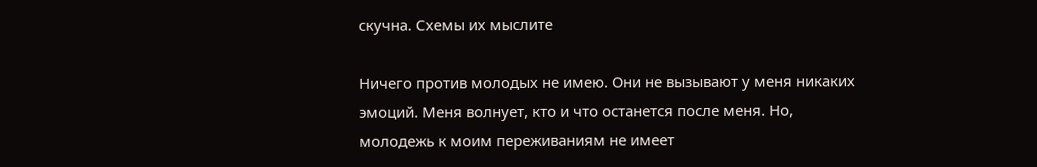скучна. Схемы их мыслите

Ничего против молодых не имею. Они не вызывают у меня никаких эмоций. Меня волнует, кто и что останется после меня. Но, молодежь к моим переживаниям не имеет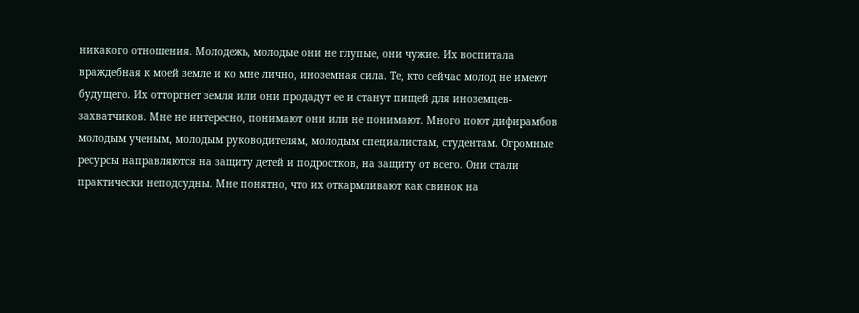никакого отношения. Молодежь, молодые они не глупые, они чужие. Их воспитала враждебная к моей земле и ко мне лично, иноземная сила. Те, кто сейчас молод не имеют будущего. Их отторгнет земля или они продадут ее и станут пищей для иноземцев-захватчиков. Мне не интересно, понимают они или не понимают. Много поют дифирамбов молодым ученым, молодым руководителям, молодым специалистам, студентам. Огромные ресурсы направляются на защиту детей и подростков, на защиту от всего. Они стали практически неподсудны. Мне понятно, что их откармливают как свинок на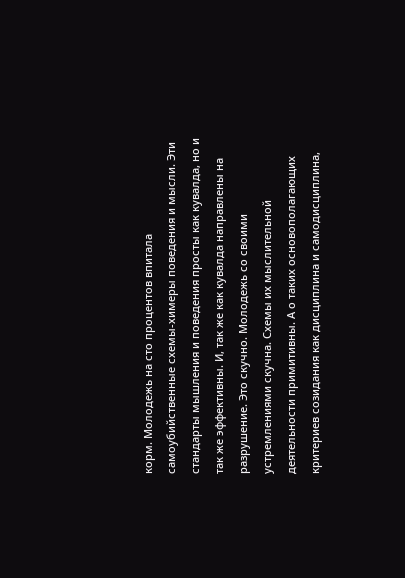корм. Молодежь на сто процентов впитала самоубийственные схемы-химеры поведения и мысли. Эти стандарты мышления и поведения просты как кувалда, но и так же эффективны. И, так же как кувалда направлены на разрушение. Это скучно. Молодежь со своими устремлениями скучна. Схемы их мыслительной деятельности примитивны. А о таких основополагающих критериев созидания как дисциплина и самодисциплина,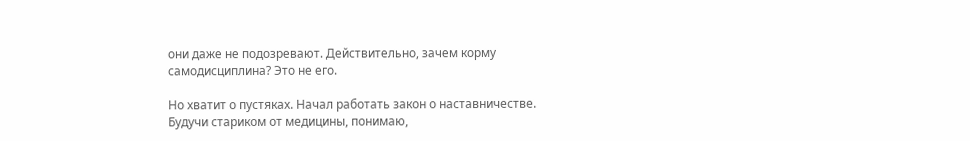они даже не подозревают. Действительно, зачем корму самодисциплина? Это не его.

Но хватит о пустяках. Начал работать закон о наставничестве. Будучи стариком от медицины, понимаю,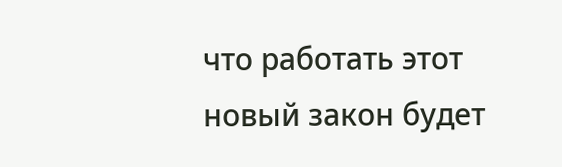что работать этот новый закон будет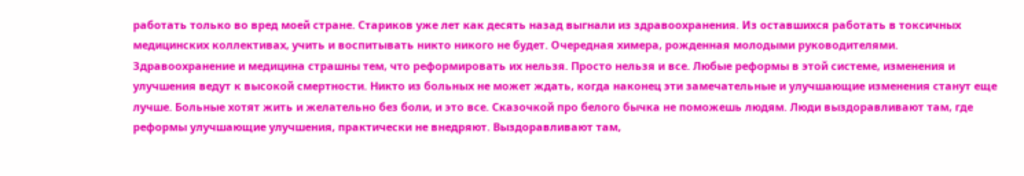работать только во вред моей стране. Стариков уже лет как десять назад выгнали из здравоохранения. Из оставшихся работать в токсичных медицинских коллективах, учить и воспитывать никто никого не будет. Очередная химера, рожденная молодыми руководителями. Здравоохранение и медицина страшны тем, что реформировать их нельзя. Просто нельзя и все. Любые реформы в этой системе, изменения и улучшения ведут к высокой смертности. Никто из больных не может ждать, когда наконец эти замечательные и улучшающие изменения станут еще лучше. Больные хотят жить и желательно без боли, и это все. Сказочкой про белого бычка не поможешь людям. Люди выздоравливают там, где реформы улучшающие улучшения, практически не внедряют. Выздоравливают там,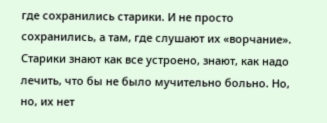где сохранились старики. И не просто сохранились, а там, где слушают их «ворчание». Старики знают как все устроено, знают, как надо лечить, что бы не было мучительно больно. Но, но, их нет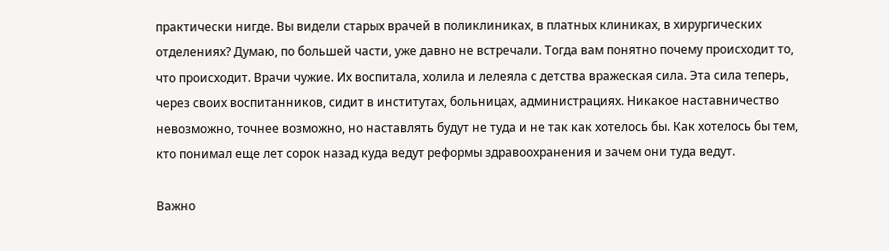практически нигде. Вы видели старых врачей в поликлиниках, в платных клиниках, в хирургических отделениях? Думаю, по большей части, уже давно не встречали. Тогда вам понятно почему происходит то, что происходит. Врачи чужие. Их воспитала, холила и лелеяла с детства вражеская сила. Эта сила теперь, через своих воспитанников, сидит в институтах, больницах, администрациях. Никакое наставничество невозможно, точнее возможно, но наставлять будут не туда и не так как хотелось бы. Как хотелось бы тем, кто понимал еще лет сорок назад куда ведут реформы здравоохранения и зачем они туда ведут.

Важно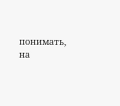понимать, на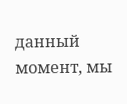данный момент, мы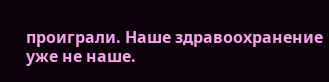проиграли. Наше здравоохранение уже не наше.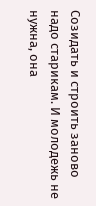Созидать и строить заново надо старикам. И молодежь не нужна, она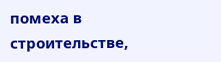помеха в строительстве,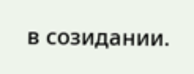в созидании.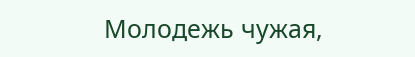Молодежь чужая,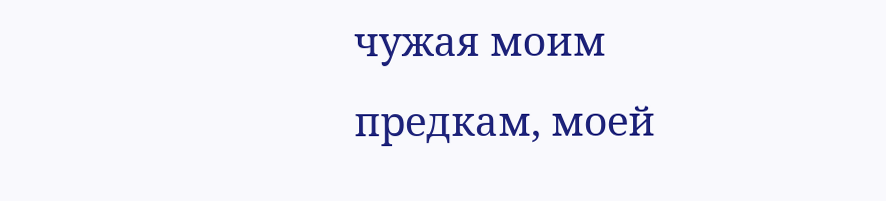чужая моим предкам, моей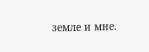земле и мне.